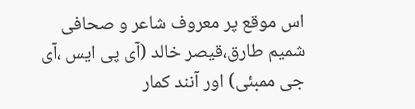اس موقع پر معروف شاعر و صحافی شمیم طارق،قیصر خالد (آی پی ایس ،آی جی ممبئی) اور آنند کمار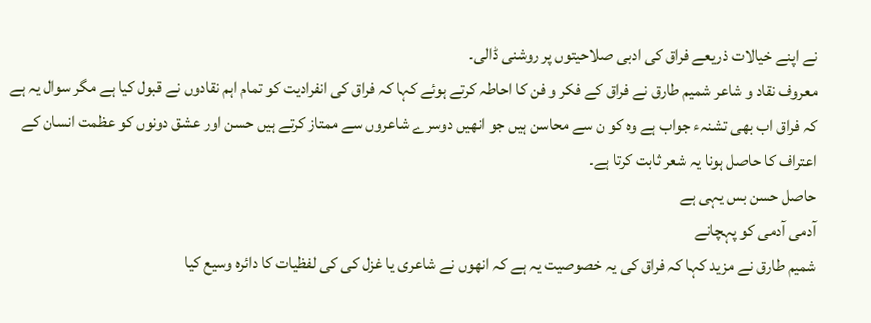نے اپنے خیالات ذریعے فراق کی ادبی صلاحیتوں پر روشنی ڈالی۔
معروف نقاد و شاعر شمیم طارق نے فراق کے فکر و فن کا احاطہ کرتے ہوئے کہا کہ فراق کی انفرادیت کو تمام اہم نقادوں نے قبول کیا ہے مگر سوال یہ ہے کہ فراق اب بھی تشنہء جواب ہے وہ کو ن سے محاسن ہیں جو انھیں دوسرے شاعروں سے ممتاز کرتے ہیں حسن اور عشق دونوں کو عظمت انسان کے اعتراف کا حاصل ہونا یہ شعر ثابت کرتا ہے۔
حاصل حسن بس یہی ہے
آدمی آدمی کو پہچانے
شمیم طارق نے مزید کہا کہ فراق کی یہ خصوصیت یہ ہے کہ انھوں نے شاعری یا غزل کی کی لفظیات کا دائرہ وسیع کیا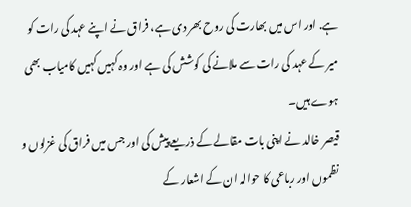ہے. اور اس میں بھارت کی روح بھر دی ہے، فراق نے اپنے عہد کی رات کو میر کے عہد کی رات سے ملانے کی کوشش کی ہے اور وہ کہیں کہیں کامیاب بھی ہوے ہیں۔
قیصر خالد نے اپنی بات مقالے کے ذریعے پیش کی اور جس میں فراق کی غزلوں و نظموں اور رباعی کا حوالہ ان کے اشعار کے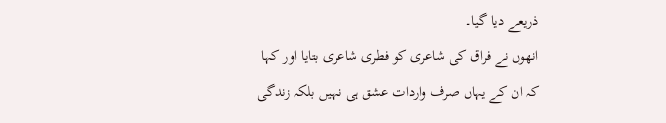ذریعے دیا گیا۔
انھوں نے فراق کی شاعری کو فطری شاعری بتایا اور کہا کہ ان کے یہاں صرف واردات عشق ہی نہیں بلکہ زندگی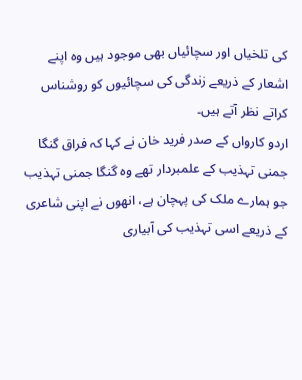کی تلخیاں اور سچائیاں بھی موجود ہیں وہ اپنے اشعار کے ذریعے زندگی کی سچائیوں کو روشناس کراتے نظر آتے ہیں۔
اردو کارواں کے صدر فرید خان نے کہا کہ فراق گنگا جمنی تہذیب کے علمبردار تھے وہ گنگا جمنی تہذیب جو ہمارے ملک کی پہچان ہے، انھوں نے اپنی شاعری کے ذریعے اسی تہذیب کی آبیاری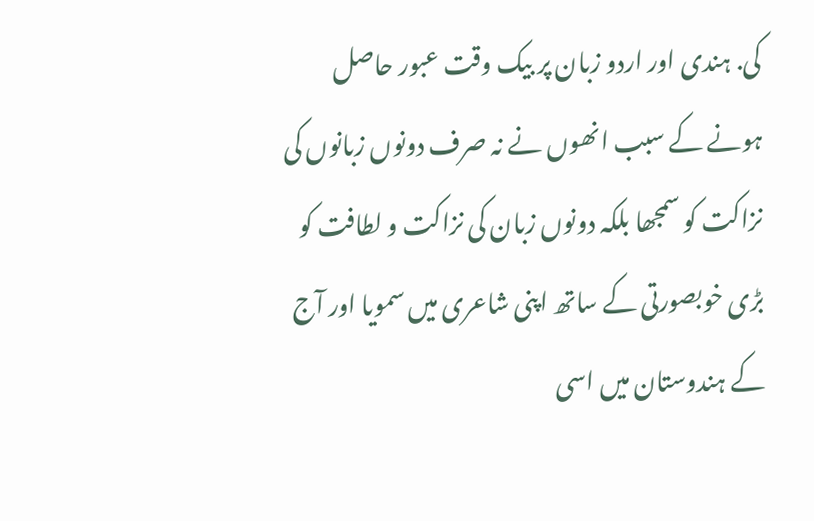کی. ہندی اور اردو زبان پر بیک وقت عبور حاصل ہونے کے سبب انھوں نے نہ صرف دونوں زبانوں کی نزاکت کو سمجھا بلکہ دونوں زبان کی نزاکت و لطافت کو بڑی خوبصورتی کے ساتھ اپنی شاعری میں سمویا اور آج کے ہندوستان میں اسی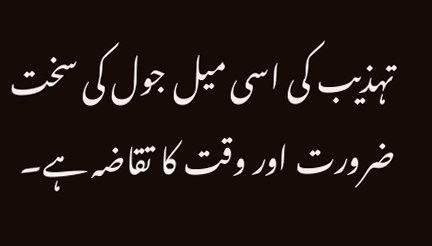تہذیب کی اسی میل جول کی سخت ضرورت اور وقت کا تقاضہ ہے۔